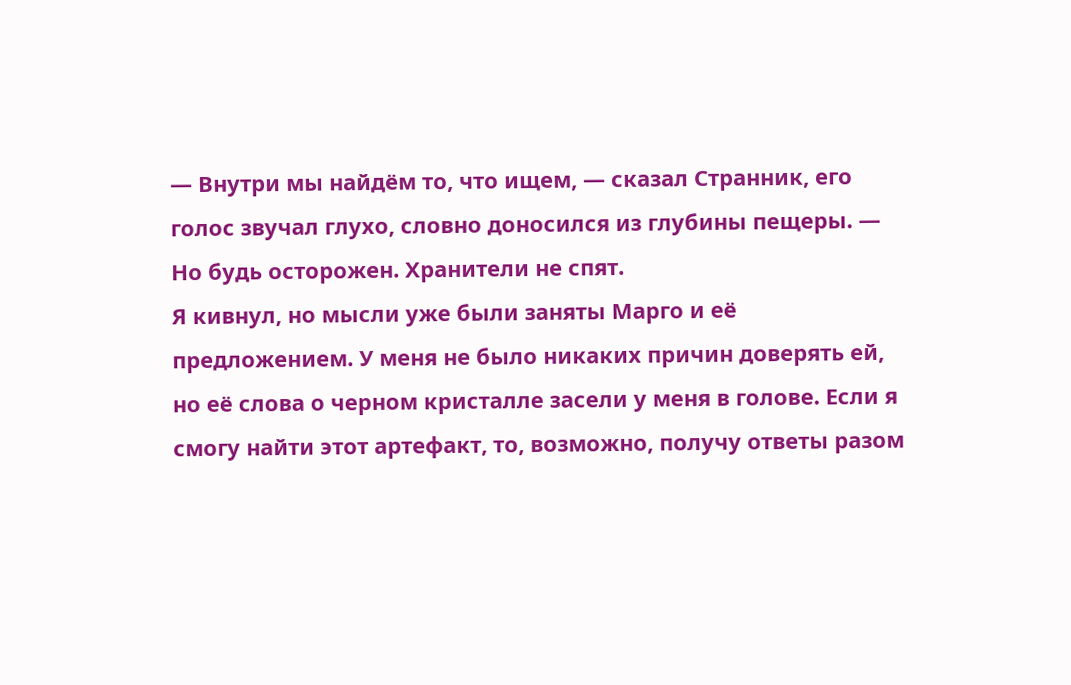— Внутри мы найдём то, что ищем, — сказал Странник, его голос звучал глухо, словно доносился из глубины пещеры. — Но будь осторожен. Хранители не спят.
Я кивнул, но мысли уже были заняты Марго и её предложением. У меня не было никаких причин доверять ей, но её слова о черном кристалле засели у меня в голове. Если я смогу найти этот артефакт, то, возможно, получу ответы разом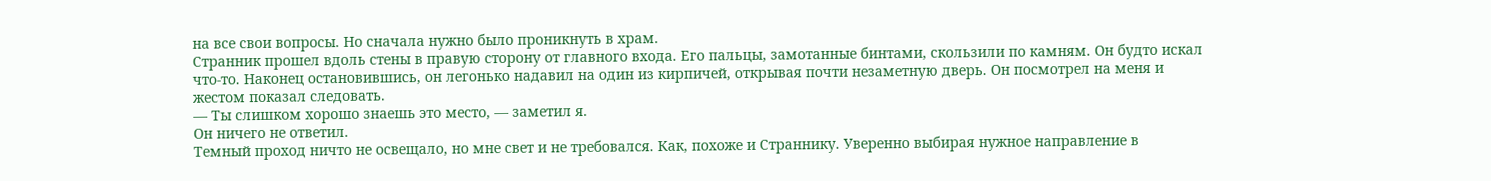на все свои вопросы. Но сначала нужно было проникнуть в храм.
Странник прошел вдоль стены в правую сторону от главного входа. Его пальцы, замотанные бинтами, скользили по камням. Он будто искал что-то. Наконец остановившись, он легонько надавил на один из кирпичей, открывая почти незаметную дверь. Он посмотрел на меня и жестом показал следовать.
— Ты слишком хорошо знаешь это место, — заметил я.
Он ничего не ответил.
Темный проход ничто не освещало, но мне свет и не требовался. Как, похоже и Страннику. Уверенно выбирая нужное направление в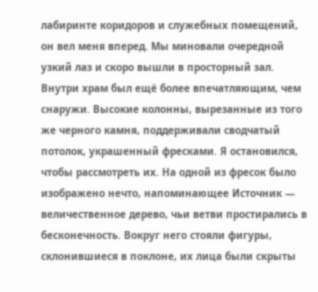лабиринте коридоров и служебных помещений, он вел меня вперед. Мы миновали очередной узкий лаз и скоро вышли в просторный зал.
Внутри храм был ещё более впечатляющим, чем снаружи. Высокие колонны, вырезанные из того же черного камня, поддерживали сводчатый потолок, украшенный фресками. Я остановился, чтобы рассмотреть их. На одной из фресок было изображено нечто, напоминающее Источник — величественное дерево, чьи ветви простирались в бесконечность. Вокруг него стояли фигуры, склонившиеся в поклоне, их лица были скрыты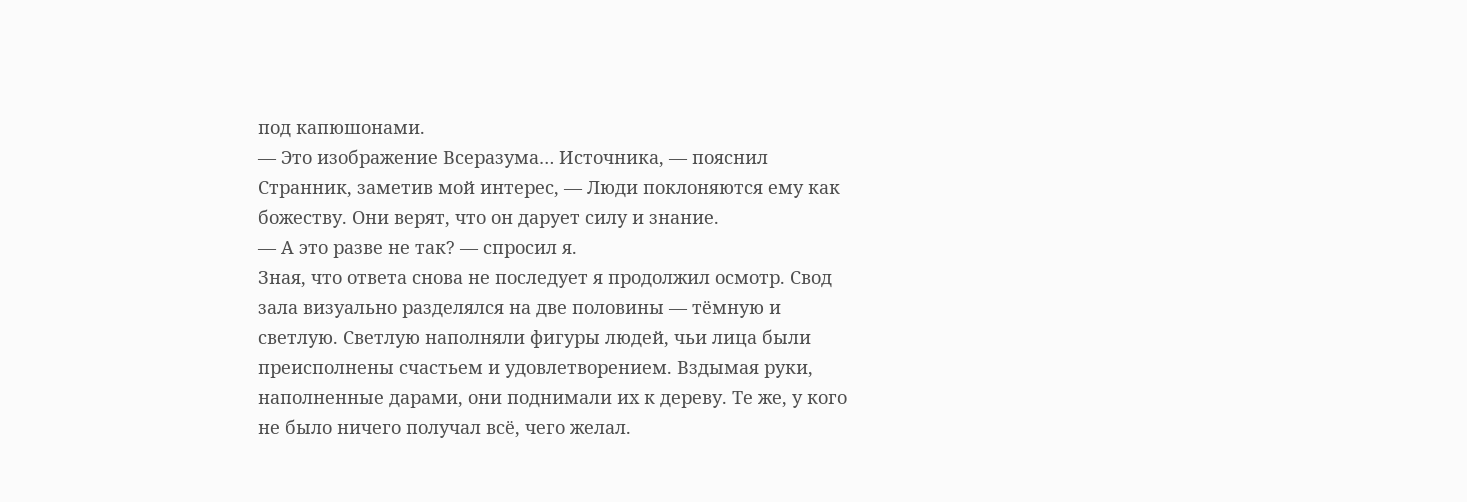под капюшонами.
— Это изображение Всеразума… Источника, — пояснил Странник, заметив мой интерес, — Люди поклоняются ему как божеству. Они верят, что он дарует силу и знание.
— А это разве не так? — спросил я.
Зная, что ответа снова не последует я продолжил осмотр. Свод зала визуально разделялся на две половины — тёмную и светлую. Светлую наполняли фигуры людей, чьи лица были преисполнены счастьем и удовлетворением. Вздымая руки, наполненные дарами, они поднимали их к дереву. Те же, у кого не было ничего получал всё, чего желал.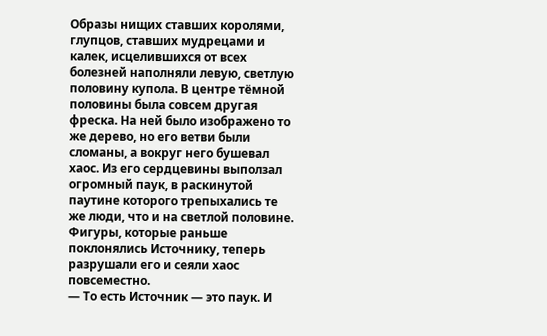Образы нищих ставших королями, глупцов, ставших мудрецами и калек, исцелившихся от всех болезней наполняли левую, светлую половину купола. В центре тёмной половины была совсем другая фреска. На ней было изображено то же дерево, но его ветви были сломаны, а вокруг него бушевал хаос. Из его сердцевины выползал огромный паук, в раскинутой паутине которого трепыхались те же люди, что и на светлой половине. Фигуры, которые раньше поклонялись Источнику, теперь разрушали его и сеяли хаос повсеместно.
— То есть Источник — это паук. И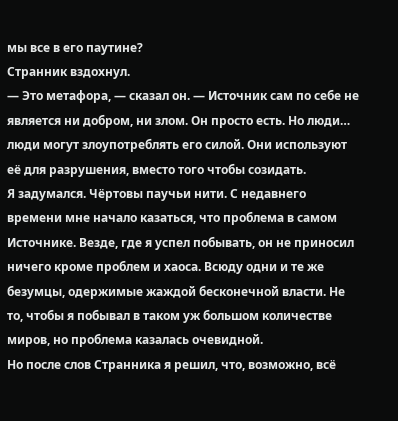мы все в его паутине?
Странник вздохнул.
— Это метафора, — сказал он. — Источник сам по себе не является ни добром, ни злом. Он просто есть. Но люди… люди могут злоупотреблять его силой. Они используют её для разрушения, вместо того чтобы созидать.
Я задумался. Чёртовы паучьи нити. С недавнего времени мне начало казаться, что проблема в самом Источнике. Везде, где я успел побывать, он не приносил ничего кроме проблем и хаоса. Всюду одни и те же безумцы, одержимые жаждой бесконечной власти. Не то, чтобы я побывал в таком уж большом количестве миров, но проблема казалась очевидной.
Но после слов Странника я решил, что, возможно, всё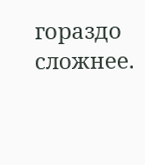гораздо сложнее.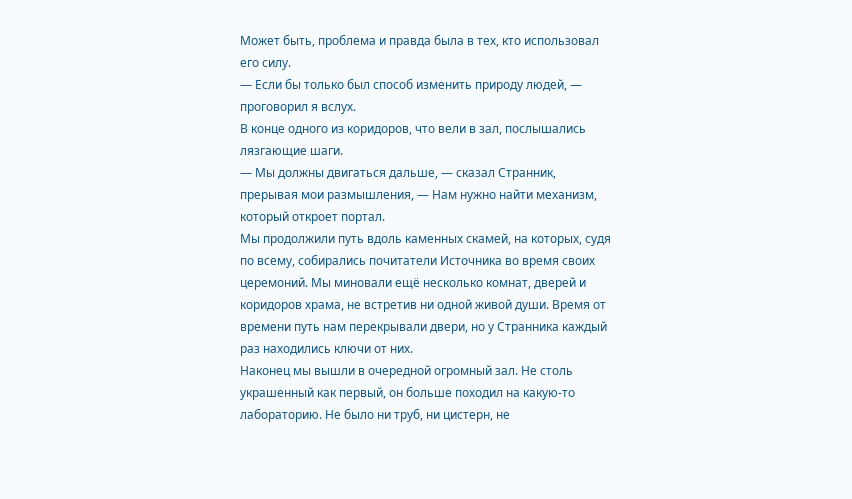Может быть, проблема и правда была в тех, кто использовал его силу.
— Если бы только был способ изменить природу людей, — проговорил я вслух.
В конце одного из коридоров, что вели в зал, послышались лязгающие шаги.
— Мы должны двигаться дальше, — сказал Странник, прерывая мои размышления, — Нам нужно найти механизм, который откроет портал.
Мы продолжили путь вдоль каменных скамей, на которых, судя по всему, собирались почитатели Источника во время своих церемоний. Мы миновали ещё несколько комнат, дверей и коридоров храма, не встретив ни одной живой души. Время от времени путь нам перекрывали двери, но у Странника каждый раз находились ключи от них.
Наконец мы вышли в очередной огромный зал. Не столь украшенный как первый, он больше походил на какую-то лабораторию. Не было ни труб, ни цистерн, не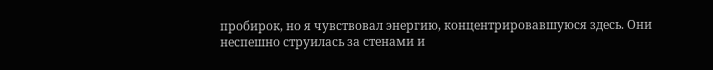пробирок, но я чувствовал энергию, концентрировавшуюся здесь. Они неспешно струилась за стенами и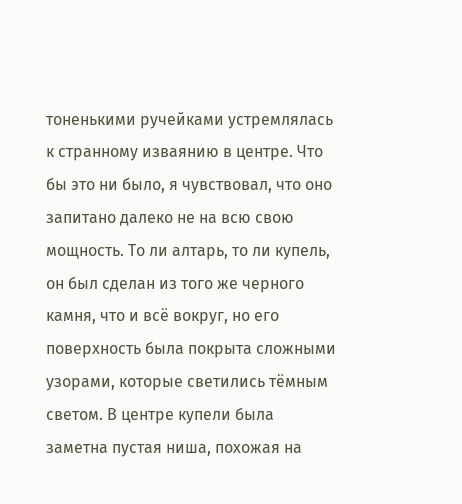тоненькими ручейками устремлялась к странному изваянию в центре. Что бы это ни было, я чувствовал, что оно запитано далеко не на всю свою мощность. То ли алтарь, то ли купель, он был сделан из того же черного камня, что и всё вокруг, но его поверхность была покрыта сложными узорами, которые светились тёмным светом. В центре купели была заметна пустая ниша, похожая на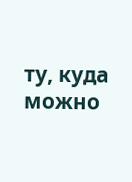ту, куда можно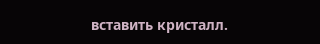вставить кристалл.